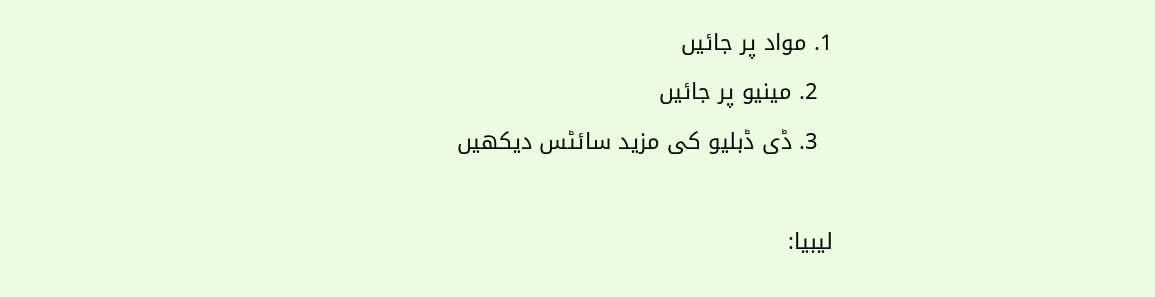1. مواد پر جائیں
  2. مینیو پر جائیں
  3. ڈی ڈبلیو کی مزید سائٹس دیکھیں

لیبیا: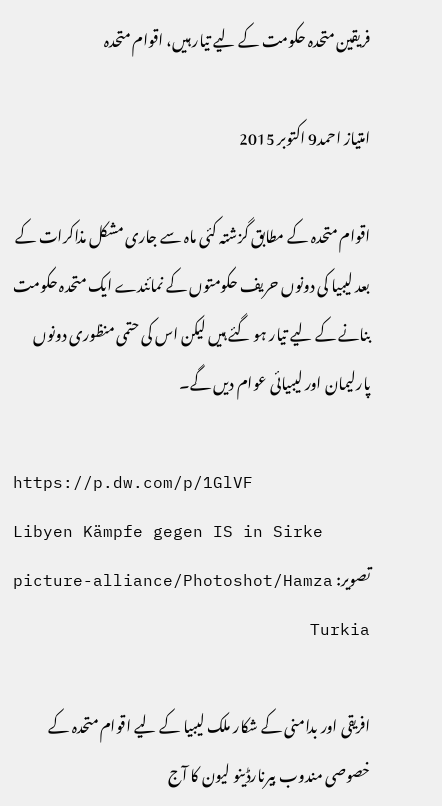فریقین متحدہ حکومت کے لیے تیار ہیں، اقوام متحدہ

امتیاز احمد9 اکتوبر 2015

اقوام متحدہ کے مطابق گزشتہ کئی ماہ سے جاری مشکل مذاکرات کے بعد لیبیا کی دونوں حریف حکومتوں کے نمائندے ایک متحدہ حکومت بنانے کے لیے تیار ہو گئے ہیں لیکن اس کی حتمی منظوری دونوں پارلیمان اور لیبیائی عوام دیں گے۔

https://p.dw.com/p/1GlVF
Libyen Kämpfe gegen IS in Sirke
تصویر: picture-alliance/Photoshot/Hamza Turkia

افریقی اور بدامنی کے شکار ملک لیبیا کے لیے اقوام متحدہ کے خصوصی مندوب بیرنارڈینو لیون کا آج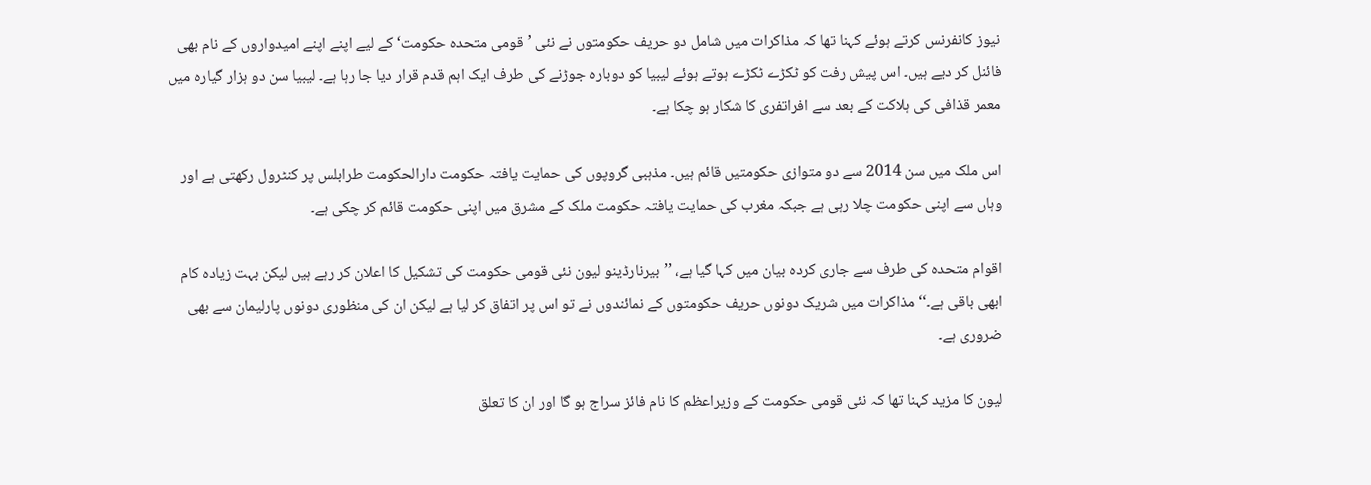نیوز کانفرنس کرتے ہوئے کہنا تھا کہ مذاکرات میں شامل دو حریف حکومتوں نے نئی ’قومی متحدہ حکومت‘ کے لیے اپنے اپنے امیدواروں کے نام بھی فائنل کر دیے ہیں۔ اس پیش رفت کو ٹکڑے ٹکڑے ہوتے ہوئے لیبیا کو دوبارہ جوڑنے کی طرف ایک اہم قدم قرار دیا جا رہا ہے۔ لیبیا سن دو ہزار گیارہ میں معمر قذافی کی ہلاکت کے بعد سے افراتفری کا شکار ہو چکا ہے۔

اس ملک میں سن 2014 سے دو متوازی حکومتیں قائم ہیں۔ مذہبی گروپوں کی حمایت یافتہ حکومت دارالحکومت طرابلس پر کنٹرول رکھتی ہے اور وہاں سے اپنی حکومت چلا رہی ہے جبکہ مغرب کی حمایت یافتہ حکومت ملک کے مشرق میں اپنی حکومت قائم کر چکی ہے۔

اقوام متحدہ کی طرف سے جاری کردہ بیان میں کہا گیا ہے، ’’بیرنارڈینو لیون نئی قومی حکومت کی تشکیل کا اعلان کر رہے ہیں لیکن بہت زیادہ کام ابھی باقی ہے۔‘‘ مذاکرات میں شریک دونوں حریف حکومتوں کے نمائندوں نے تو اس پر اتفاق کر لیا ہے لیکن ان کی منظوری دونوں پارلیمان سے بھی ضروری ہے۔

لیون کا مزید کہنا تھا کہ نئی قومی حکومت کے وزیراعظم کا نام فائز سراج ہو گا اور ان کا تعلق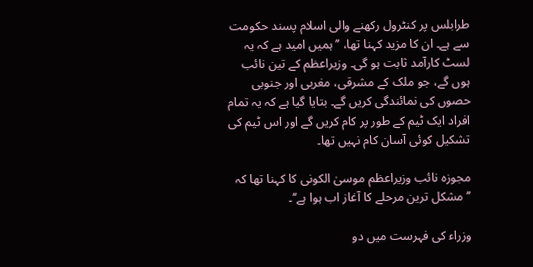طرابلس پر کنٹرول رکھنے والی اسلام پسند حکومت سے ہے۔ ان کا مزید کہنا تھا، ’’ہمیں امید ہے کہ یہ لسٹ کارآمد ثابت ہو گی۔ وزیراعظم کے تین نائب ہوں گے، جو ملک کے مشرقی، مغربی اور جنوبی حصوں کی نمائندگی کریں گے۔ بتایا گیا ہے کہ یہ تمام افراد ایک ٹیم کے طور پر کام کریں گے اور اس ٹیم کی تشکیل کوئی آسان کام نہیں تھا۔

مجوزہ نائب وزیراعظم موسیٰ الکونی کا کہنا تھا کہ ’’مشکل ترین مرحلے کا آغاز اب ہوا ہے‘‘۔

وزراء کی فہرست میں دو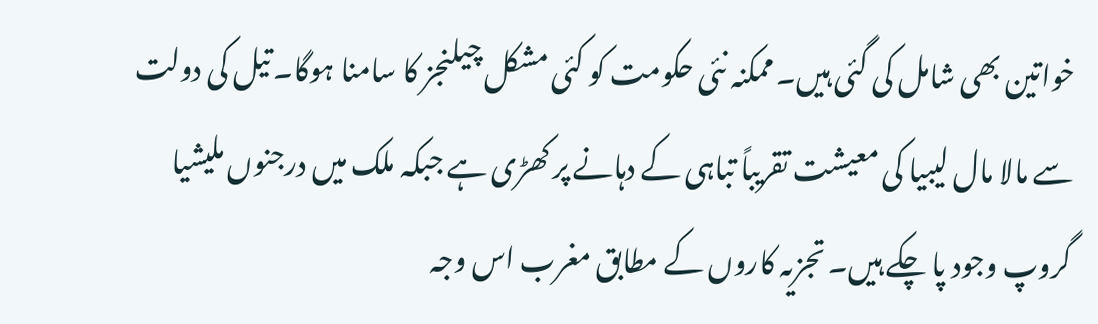خواتین بھی شامل کی گئی ہیں۔ ممکنہ نئی حکومت کو کئی مشکل چیلنجز کا سامنا ہوگا۔ تیل کی دولت سے مالا مال لیبیا کی معیشت تقریباً تباہی کے دہانے پر کھڑی ہے جبکہ ملک میں درجنوں ملیشیا گروپ وجود پا چکے ہیں۔ تجزیہ کاروں کے مطابق مغرب اس وجہ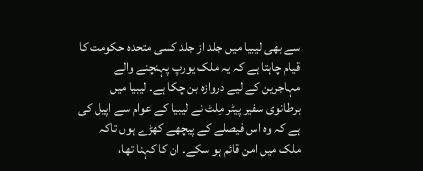سے بھی لیبیا میں جلد از جلد کسی متحدہ حکومت کا قیام چاہتا ہے کہ یہ ملک یورپ پہنچنے والے مہاجرین کے لیے دروازہ بن چکا ہے۔ لیبیا میں برطانوی سفیر پیٹر مِلٹ نے لیبیا کے عوام سے اپیل کی ہے کہ وہ اس فیصلے کے پیچھے کھڑے ہوں تاکہ ملک میں امن قائم ہو سکے۔ ان کا کہنا تھا،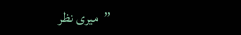’’میری نظر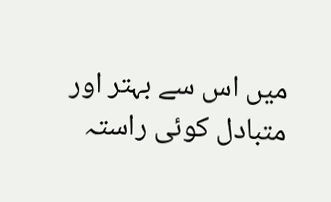میں اس سے بہتر اور متبادل کوئی راستہ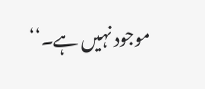موجود نہیں ہے۔‘‘